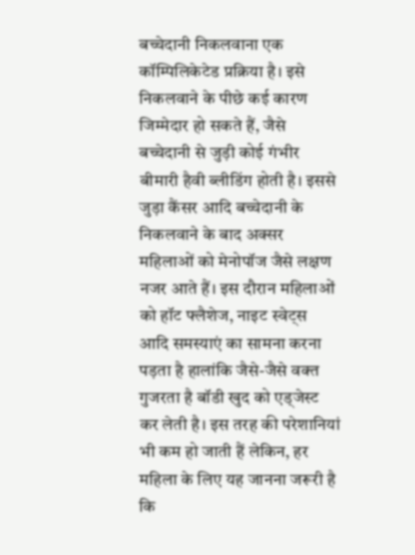बच्चेदानी निकलवाना एक कॉम्पिलिकेटेड प्रक्रिया है। इसे निकलवाने के पीछे कई कारण जिम्मेदार हो सकते हैं, जैसे बच्चेदानी से जुड़ी कोई गंभीर बीमारी हैवी ब्लीडिंग होती है। इससे जुड़ा कैंसर आदि बच्चेदानी के निकलवाने के बाद अक्सर महिलाओं को मेनोपॉज जैसे लक्षण नजर आते हैं। इस दौरान महिलाओं को हॉट फ्लैशेज, नाइट स्वेट्स आदि समस्याएं का सामना करना पड़ता है हालांकि जैसे-जैसे वक्त गुजरता है बॉडी खुद को एड्जेस्ट कर लेती है। इस तरह की परेशानियां भी कम हो जाती हैं लेकिन, हर महिला के लिए यह जानना जरूरी है कि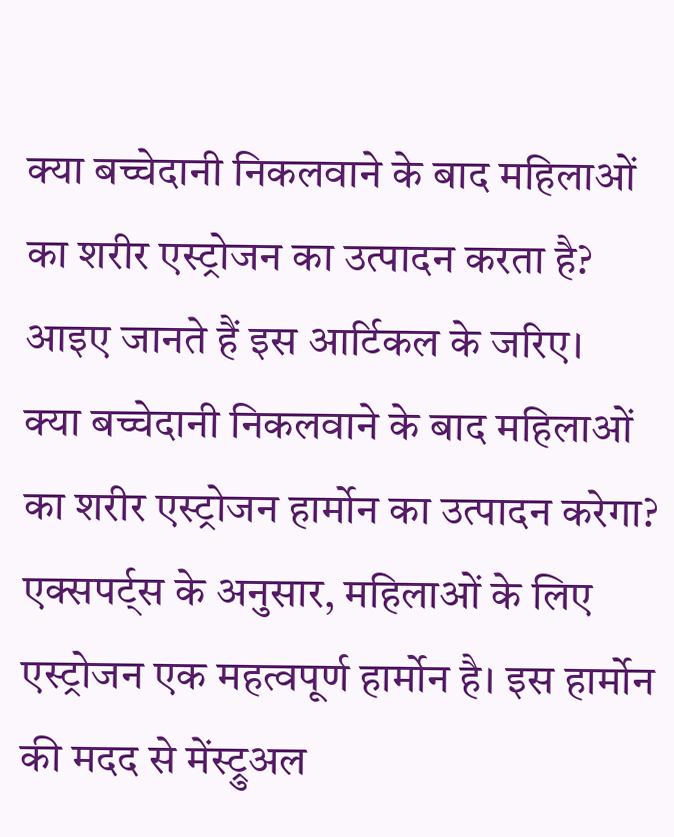क्या बच्चेदानी निकलवाने के बाद महिलाओं का शरीर एस्ट्रोजन का उत्पादन करता है? आइए जानते हैं इस आर्टिकल के जरिए।
क्या बच्चेदानी निकलवाने के बाद महिलाओं का शरीर एस्ट्रोजन हार्मोन का उत्पादन करेगा?
एक्सपर्ट्स के अनुसार, महिलाओं के लिए एस्ट्रोजन एक महत्वपूर्ण हार्मोन है। इस हार्मोन की मदद से मेंस्ट्रुअल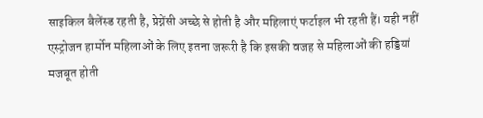साइकिल बैलेंस्ड रहती है, प्रेग्नेंसी अच्छे से होती है और महिलाएं फर्टाइल भी रहती हैं। यही नहीं एस्ट्रोजन हार्मोन महिलाओं के लिए इतना जरूरी है कि इसकी वजह से महिलाओं की हड्डियां मजबूत होती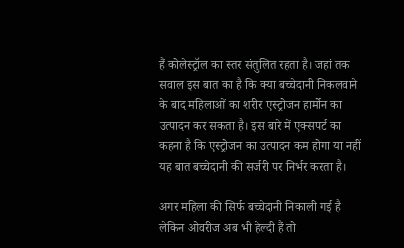हैं कोलेस्ट्रॉल का स्तर संतुलित रहता है। जहां तक सवाल इस बात का है कि क्या बच्चेदानी निकलवाने के बाद महिलाओं का शरीर एस्ट्रोजन हार्मोन का उत्पादन कर सकता है। इस बारे में एक्सपर्ट का कहना है कि एस्ट्रोजन का उत्पादन कम होगा या नहीं यह बात बच्चेदानी की सर्जरी पर निर्भर करता है।

अगर महिला की सिर्फ बच्चेदानी निकाली गई है लेकिन ओवरीज अब भी हेल्दी हैं तो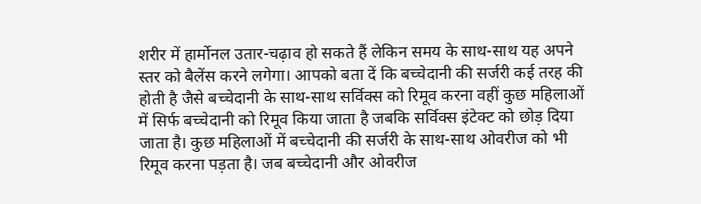शरीर में हार्मोनल उतार-चढ़ाव हो सकते हैं लेकिन समय के साथ-साथ यह अपने स्तर को बैलेंस करने लगेगा। आपको बता दें कि बच्चेदानी की सर्जरी कई तरह की होती है जैसे बच्चेदानी के साथ-साथ सर्विक्स को रिमूव करना वहीं कुछ महिलाओं में सिर्फ बच्चेदानी को रिमूव किया जाता है जबकि सर्विक्स इंटेक्ट को छोड़ दिया जाता है। कुछ महिलाओं में बच्चेदानी की सर्जरी के साथ-साथ ओवरीज को भी रिमूव करना पड़ता है। जब बच्चेदानी और ओवरीज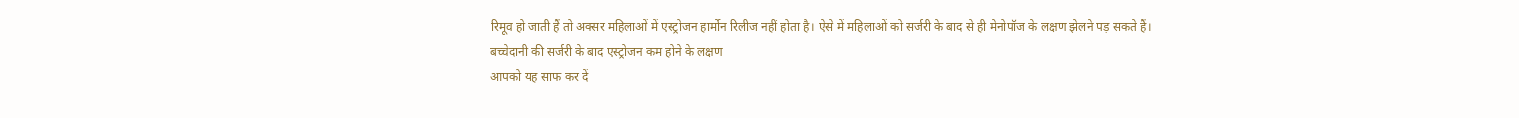रिमूव हो जाती हैं तो अक्सर महिलाओं में एस्ट्रोजन हार्मोन रिलीज नहीं होता है। ऐसे में महिलाओं को सर्जरी के बाद से ही मेनोपॉज के लक्षण झेलने पड़ सकते हैं।
बच्चेदानी की सर्जरी के बाद एस्ट्रोजन कम होने के लक्षण
आपको यह साफ कर दें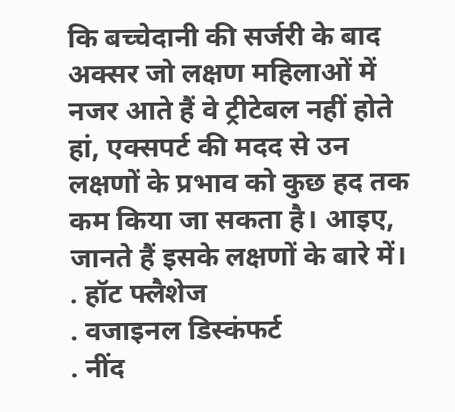कि बच्चेदानी की सर्जरी के बाद अक्सर जो लक्षण महिलाओं में नजर आते हैं वे ट्रीटेबल नहीं होते हां, एक्सपर्ट की मदद से उन लक्षणों के प्रभाव को कुछ हद तक कम किया जा सकता है। आइए, जानते हैं इसके लक्षणों के बारे में।
. हॉट फ्लैशेज
. वजाइनल डिस्कंफर्ट
. नींद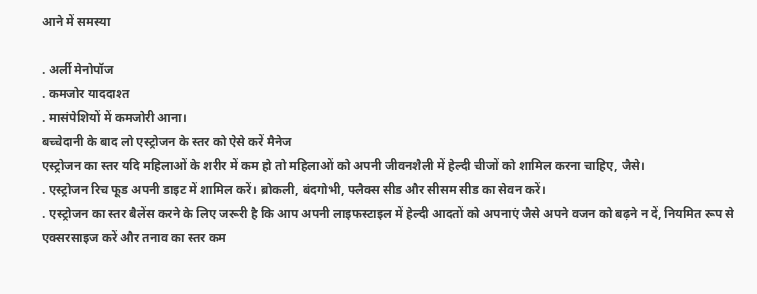आने में समस्या

. अर्ली मेनोपॉज
. कमजोर याददाश्त
. मासंपेशियों में कमजोरी आना।
बच्चेदानी के बाद लो एस्ट्रोजन के स्तर को ऐसे करें मैनेज
एस्ट्रोजन का स्तर यदि महिलाओं के शरीर में कम हो तो महिलाओं को अपनी जीवनशैली में हेल्दी चीजों को शामिल करना चाहिए, जैसे।
. एस्ट्रोजन रिच फूड अपनी डाइट में शामिल करें। ब्रोकली, बंदगोभी, फ्लैक्स सीड और सीसम सीड का सेवन करें।
. एस्ट्रोजन का स्तर बैलेंस करने के लिए जरूरी है कि आप अपनी लाइफस्टाइल में हेल्दी आदतों को अपनाएं जैसे अपने वजन को बढ़ने न दें, नियमित रूप से एक्सरसाइज करें और तनाव का स्तर कम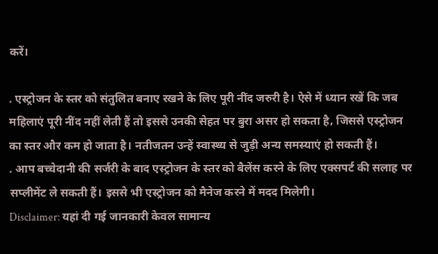करें।

. एस्ट्रोजन के स्तर को संतुलित बनाए रखने के लिए पूरी नींद जरुरी है। ऐसे में ध्यान रखें कि जब महिलाएं पूरी नींद नहीं लेती हैं तो इससे उनकी सेहत पर बुरा असर हो सकता है, जिससे एस्ट्रोजन का स्तर और कम हो जाता है। नतीजतन उन्हें स्वास्थ्य से जुड़ी अन्य समस्याएं हो सकती हैं।
. आप बच्चेदानी की सर्जरी के बाद एस्ट्रोजन के स्तर को बैलेंस करने के लिए एक्सपर्ट की सलाह पर सप्लीमेंट ले सकती हैं। इससे भी एस्ट्रोजन को मैनेज करने में मदद मिलेगी।
Disclaimer: यहां दी गई जानकारी केवल सामान्य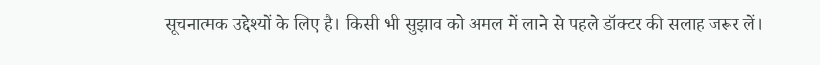सूचनात्मक उद्देश्यों के लिए है। किसी भी सुझाव को अमल में लाने से पहले डॉक्टर की सलाह जरूर लें।